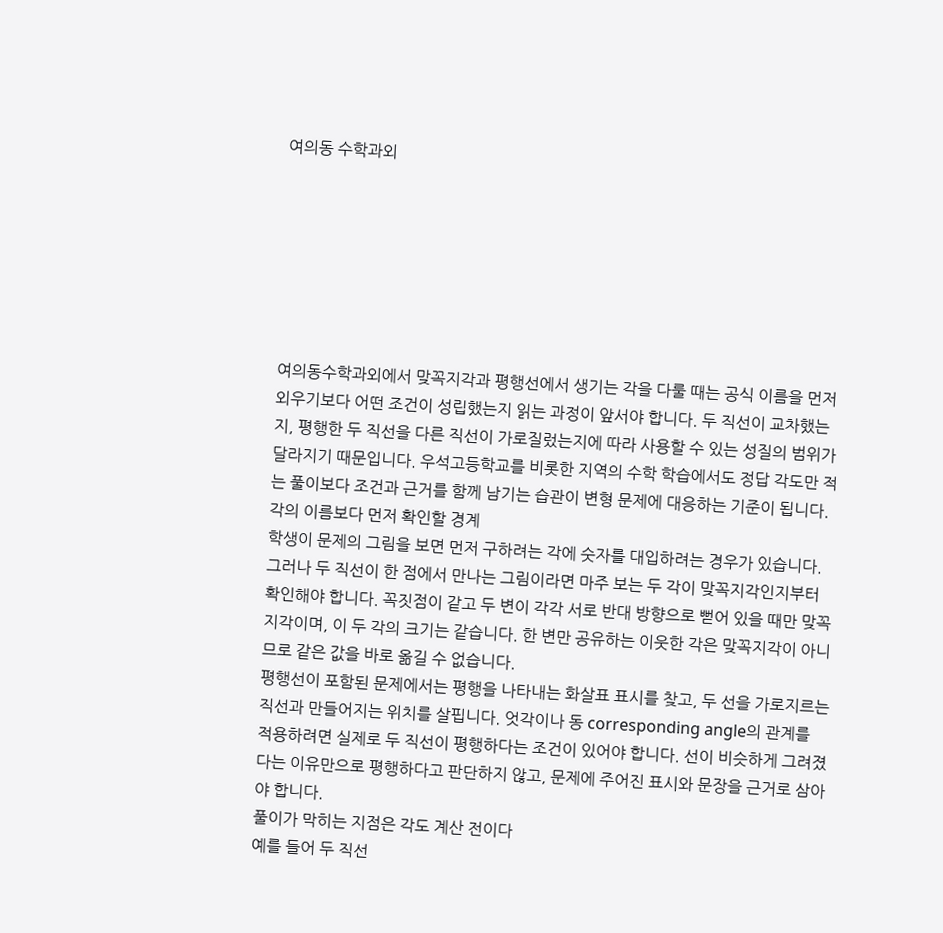여의동 수학과외







여의동수학과외에서 맞꼭지각과 평행선에서 생기는 각을 다룰 때는 공식 이름을 먼저 외우기보다 어떤 조건이 성립했는지 읽는 과정이 앞서야 합니다. 두 직선이 교차했는지, 평행한 두 직선을 다른 직선이 가로질렀는지에 따라 사용할 수 있는 성질의 범위가 달라지기 때문입니다. 우석고등학교를 비롯한 지역의 수학 학습에서도 정답 각도만 적는 풀이보다 조건과 근거를 함께 남기는 습관이 변형 문제에 대응하는 기준이 됩니다.
각의 이름보다 먼저 확인할 경계
학생이 문제의 그림을 보면 먼저 구하려는 각에 숫자를 대입하려는 경우가 있습니다. 그러나 두 직선이 한 점에서 만나는 그림이라면 마주 보는 두 각이 맞꼭지각인지부터 확인해야 합니다. 꼭짓점이 같고 두 변이 각각 서로 반대 방향으로 뻗어 있을 때만 맞꼭지각이며, 이 두 각의 크기는 같습니다. 한 변만 공유하는 이웃한 각은 맞꼭지각이 아니므로 같은 값을 바로 옮길 수 없습니다.
평행선이 포함된 문제에서는 평행을 나타내는 화살표 표시를 찾고, 두 선을 가로지르는 직선과 만들어지는 위치를 살핍니다. 엇각이나 동 corresponding angle의 관계를 적용하려면 실제로 두 직선이 평행하다는 조건이 있어야 합니다. 선이 비슷하게 그려졌다는 이유만으로 평행하다고 판단하지 않고, 문제에 주어진 표시와 문장을 근거로 삼아야 합니다.
풀이가 막히는 지점은 각도 계산 전이다
예를 들어 두 직선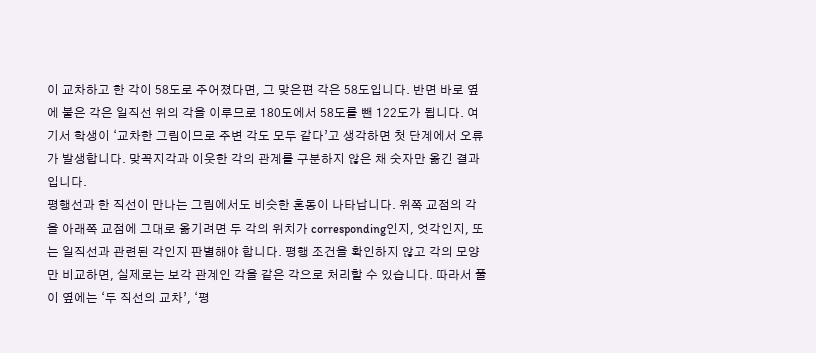이 교차하고 한 각이 58도로 주어졌다면, 그 맞은편 각은 58도입니다. 반면 바로 옆에 붙은 각은 일직선 위의 각을 이루므로 180도에서 58도를 뺀 122도가 됩니다. 여기서 학생이 ‘교차한 그림이므로 주변 각도 모두 같다’고 생각하면 첫 단계에서 오류가 발생합니다. 맞꼭지각과 이웃한 각의 관계를 구분하지 않은 채 숫자만 옮긴 결과입니다.
평행선과 한 직선이 만나는 그림에서도 비슷한 혼동이 나타납니다. 위쪽 교점의 각을 아래쪽 교점에 그대로 옮기려면 두 각의 위치가 corresponding인지, 엇각인지, 또는 일직선과 관련된 각인지 판별해야 합니다. 평행 조건을 확인하지 않고 각의 모양만 비교하면, 실제로는 보각 관계인 각을 같은 각으로 처리할 수 있습니다. 따라서 풀이 옆에는 ‘두 직선의 교차’, ‘평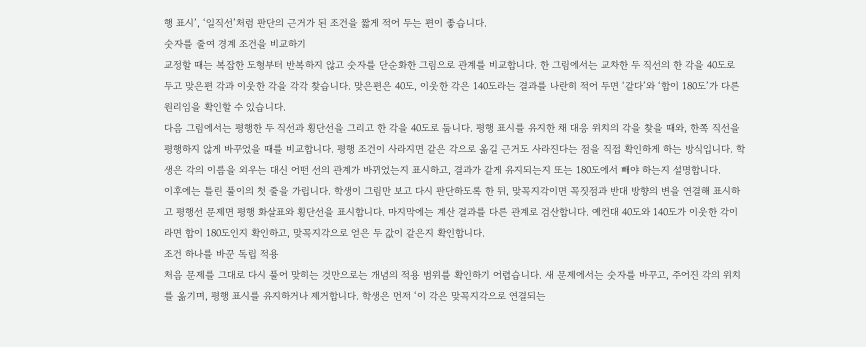행 표시’, ‘일직선’처럼 판단의 근거가 된 조건을 짧게 적어 두는 편이 좋습니다.
숫자를 줄여 경계 조건을 비교하기
교정할 때는 복잡한 도형부터 반복하지 않고 숫자를 단순화한 그림으로 관계를 비교합니다. 한 그림에서는 교차한 두 직선의 한 각을 40도로 두고 맞은편 각과 이웃한 각을 각각 찾습니다. 맞은편은 40도, 이웃한 각은 140도라는 결과를 나란히 적어 두면 ‘같다’와 ‘합이 180도’가 다른 원리임을 확인할 수 있습니다.
다음 그림에서는 평행한 두 직선과 횡단선을 그리고 한 각을 40도로 둡니다. 평행 표시를 유지한 채 대응 위치의 각을 찾을 때와, 한쪽 직선을 평행하지 않게 바꾸었을 때를 비교합니다. 평행 조건이 사라지면 같은 각으로 옮길 근거도 사라진다는 점을 직접 확인하게 하는 방식입니다. 학생은 각의 이름을 외우는 대신 어떤 선의 관계가 바뀌었는지 표시하고, 결과가 같게 유지되는지 또는 180도에서 빼야 하는지 설명합니다.
이후에는 틀린 풀이의 첫 줄을 가립니다. 학생이 그림만 보고 다시 판단하도록 한 뒤, 맞꼭지각이면 꼭짓점과 반대 방향의 변을 연결해 표시하고 평행선 문제면 평행 화살표와 횡단선을 표시합니다. 마지막에는 계산 결과를 다른 관계로 검산합니다. 예컨대 40도와 140도가 이웃한 각이라면 합이 180도인지 확인하고, 맞꼭지각으로 얻은 두 값이 같은지 확인합니다.
조건 하나를 바꾼 독립 적용
처음 문제를 그대로 다시 풀어 맞히는 것만으로는 개념의 적용 범위를 확인하기 어렵습니다. 새 문제에서는 숫자를 바꾸고, 주어진 각의 위치를 옮기며, 평행 표시를 유지하거나 제거합니다. 학생은 먼저 ‘이 각은 맞꼭지각으로 연결되는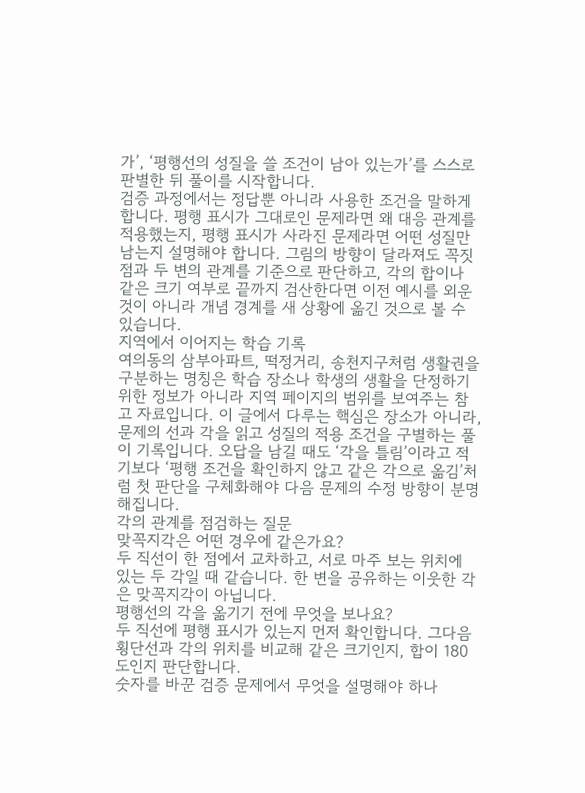가’, ‘평행선의 성질을 쓸 조건이 남아 있는가’를 스스로 판별한 뒤 풀이를 시작합니다.
검증 과정에서는 정답뿐 아니라 사용한 조건을 말하게 합니다. 평행 표시가 그대로인 문제라면 왜 대응 관계를 적용했는지, 평행 표시가 사라진 문제라면 어떤 성질만 남는지 설명해야 합니다. 그림의 방향이 달라져도 꼭짓점과 두 변의 관계를 기준으로 판단하고, 각의 합이나 같은 크기 여부로 끝까지 검산한다면 이전 예시를 외운 것이 아니라 개념 경계를 새 상황에 옮긴 것으로 볼 수 있습니다.
지역에서 이어지는 학습 기록
여의동의 삼부아파트, 떡정거리, 송천지구처럼 생활권을 구분하는 명칭은 학습 장소나 학생의 생활을 단정하기 위한 정보가 아니라 지역 페이지의 범위를 보여주는 참고 자료입니다. 이 글에서 다루는 핵심은 장소가 아니라, 문제의 선과 각을 읽고 성질의 적용 조건을 구별하는 풀이 기록입니다. 오답을 남길 때도 ‘각을 틀림’이라고 적기보다 ‘평행 조건을 확인하지 않고 같은 각으로 옮김’처럼 첫 판단을 구체화해야 다음 문제의 수정 방향이 분명해집니다.
각의 관계를 점검하는 질문
맞꼭지각은 어떤 경우에 같은가요?
두 직선이 한 점에서 교차하고, 서로 마주 보는 위치에 있는 두 각일 때 같습니다. 한 변을 공유하는 이웃한 각은 맞꼭지각이 아닙니다.
평행선의 각을 옮기기 전에 무엇을 보나요?
두 직선에 평행 표시가 있는지 먼저 확인합니다. 그다음 횡단선과 각의 위치를 비교해 같은 크기인지, 합이 180도인지 판단합니다.
숫자를 바꾼 검증 문제에서 무엇을 설명해야 하나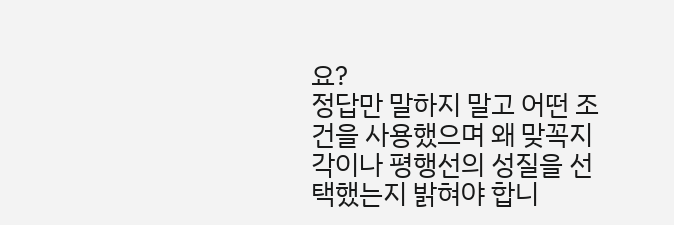요?
정답만 말하지 말고 어떤 조건을 사용했으며 왜 맞꼭지각이나 평행선의 성질을 선택했는지 밝혀야 합니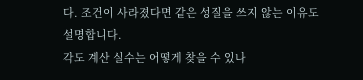다. 조건이 사라졌다면 같은 성질을 쓰지 않는 이유도 설명합니다.
각도 계산 실수는 어떻게 찾을 수 있나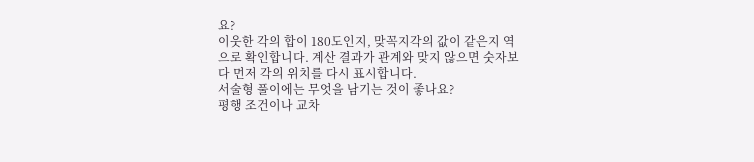요?
이웃한 각의 합이 180도인지, 맞꼭지각의 값이 같은지 역으로 확인합니다. 계산 결과가 관계와 맞지 않으면 숫자보다 먼저 각의 위치를 다시 표시합니다.
서술형 풀이에는 무엇을 남기는 것이 좋나요?
평행 조건이나 교차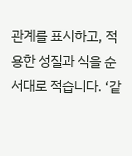관계를 표시하고, 적용한 성질과 식을 순서대로 적습니다. ‘같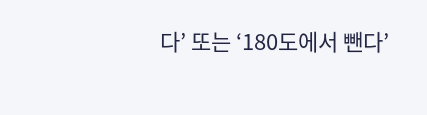다’ 또는 ‘180도에서 뺀다’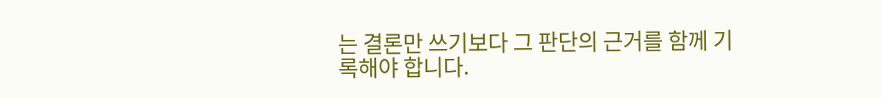는 결론만 쓰기보다 그 판단의 근거를 함께 기록해야 합니다.